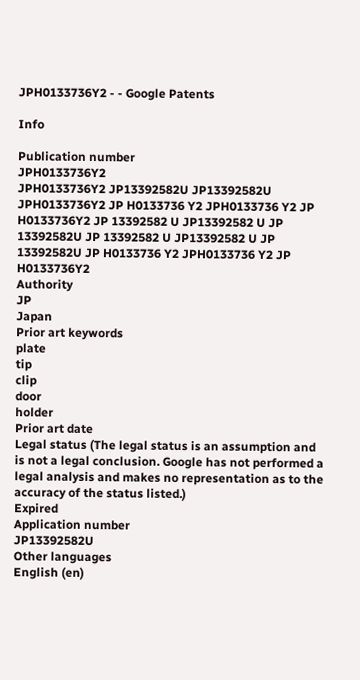JPH0133736Y2 - - Google Patents

Info

Publication number
JPH0133736Y2
JPH0133736Y2 JP13392582U JP13392582U JPH0133736Y2 JP H0133736 Y2 JPH0133736 Y2 JP H0133736Y2 JP 13392582 U JP13392582 U JP 13392582U JP 13392582 U JP13392582 U JP 13392582U JP H0133736 Y2 JPH0133736 Y2 JP H0133736Y2
Authority
JP
Japan
Prior art keywords
plate
tip
clip
door
holder
Prior art date
Legal status (The legal status is an assumption and is not a legal conclusion. Google has not performed a legal analysis and makes no representation as to the accuracy of the status listed.)
Expired
Application number
JP13392582U
Other languages
English (en)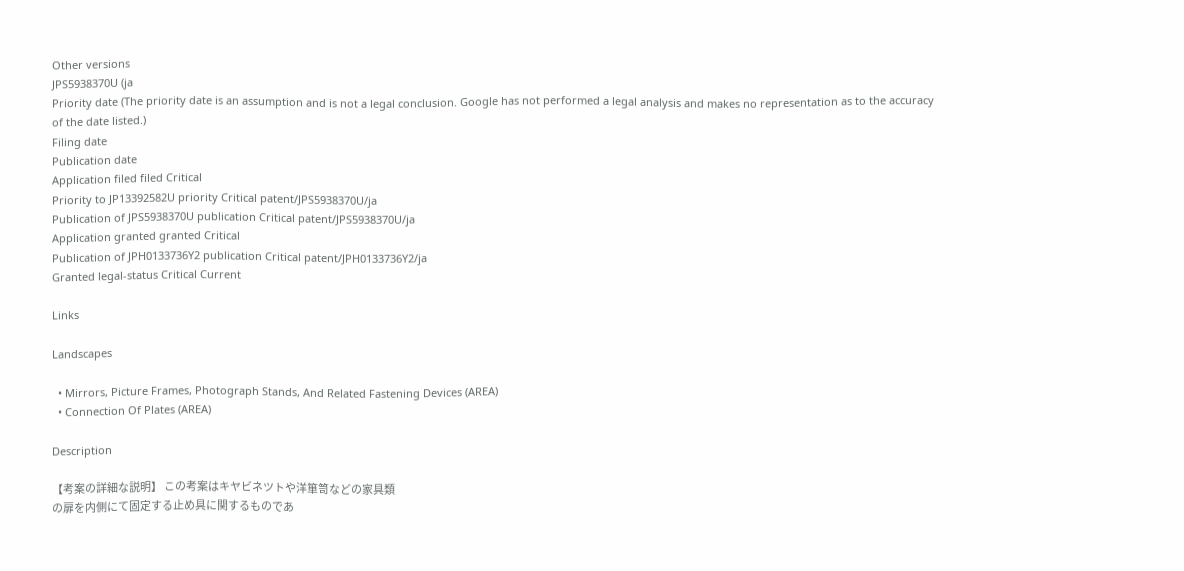Other versions
JPS5938370U (ja
Priority date (The priority date is an assumption and is not a legal conclusion. Google has not performed a legal analysis and makes no representation as to the accuracy of the date listed.)
Filing date
Publication date
Application filed filed Critical
Priority to JP13392582U priority Critical patent/JPS5938370U/ja
Publication of JPS5938370U publication Critical patent/JPS5938370U/ja
Application granted granted Critical
Publication of JPH0133736Y2 publication Critical patent/JPH0133736Y2/ja
Granted legal-status Critical Current

Links

Landscapes

  • Mirrors, Picture Frames, Photograph Stands, And Related Fastening Devices (AREA)
  • Connection Of Plates (AREA)

Description

【考案の詳細な説明】 この考案はキヤビネツトや洋箪笥などの家具類
の扉を内側にて固定する止め具に関するものであ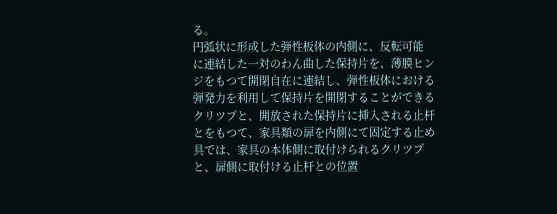る。
円弧状に形成した弾性板体の内側に、反転可能
に連結した一対のわん曲した保持片を、薄膜ヒン
ジをもつて開閉自在に連結し、弾性板体における
弾発力を利用して保持片を開閉することができる
クリツプと、開放された保持片に挿入される止杆
とをもつて、家具類の扉を内側にて固定する止め
具では、家具の本体側に取付けられるクリツプ
と、扉側に取付ける止杆との位置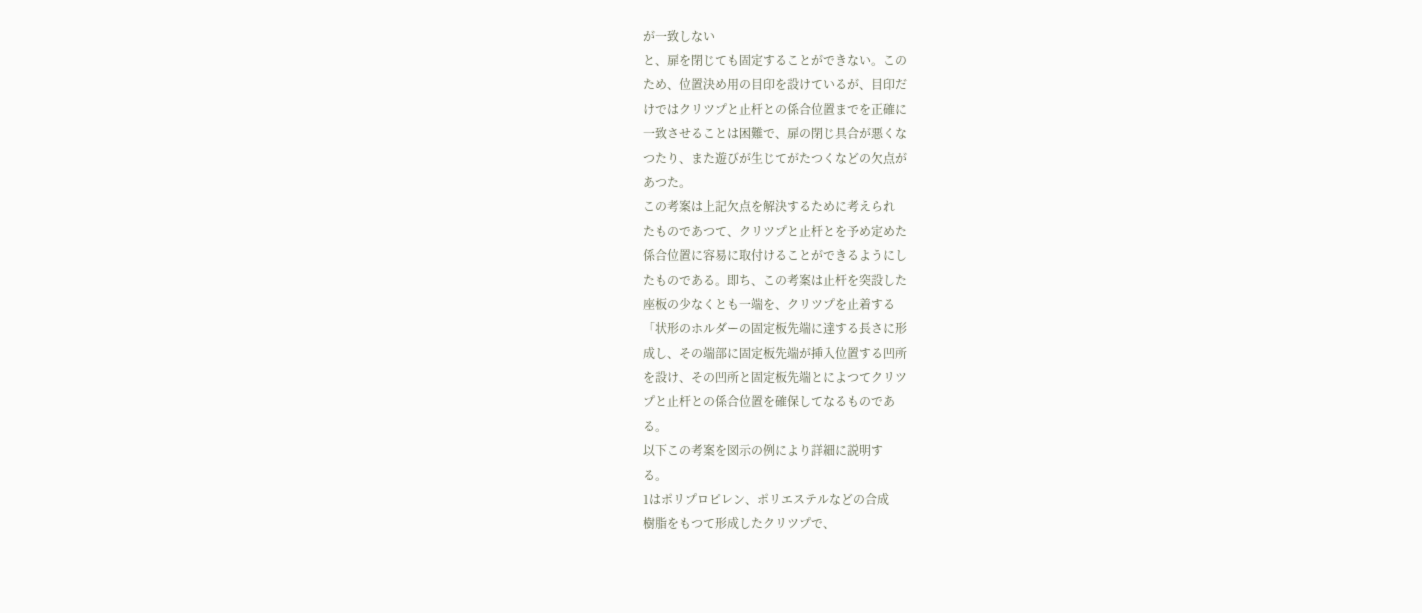が一致しない
と、扉を閉じても固定することができない。この
ため、位置決め用の目印を設けているが、目印だ
けではクリツプと止杆との係合位置までを正確に
一致させることは困難で、扉の閉じ具合が悪くな
つたり、また遊びが生じてがたつくなどの欠点が
あつた。
この考案は上記欠点を解決するために考えられ
たものであつて、クリツプと止杆とを予め定めた
係合位置に容易に取付けることができるようにし
たものである。即ち、この考案は止杆を突設した
座板の少なくとも一端を、クリツプを止着する
「状形のホルダーの固定板先端に達する長さに形
成し、その端部に固定板先端が挿入位置する凹所
を設け、その凹所と固定板先端とによつてクリツ
プと止杆との係合位置を確保してなるものであ
る。
以下この考案を図示の例により詳細に説明す
る。
1はポリプロピレン、ポリエステルなどの合成
樹脂をもつて形成したクリツプで、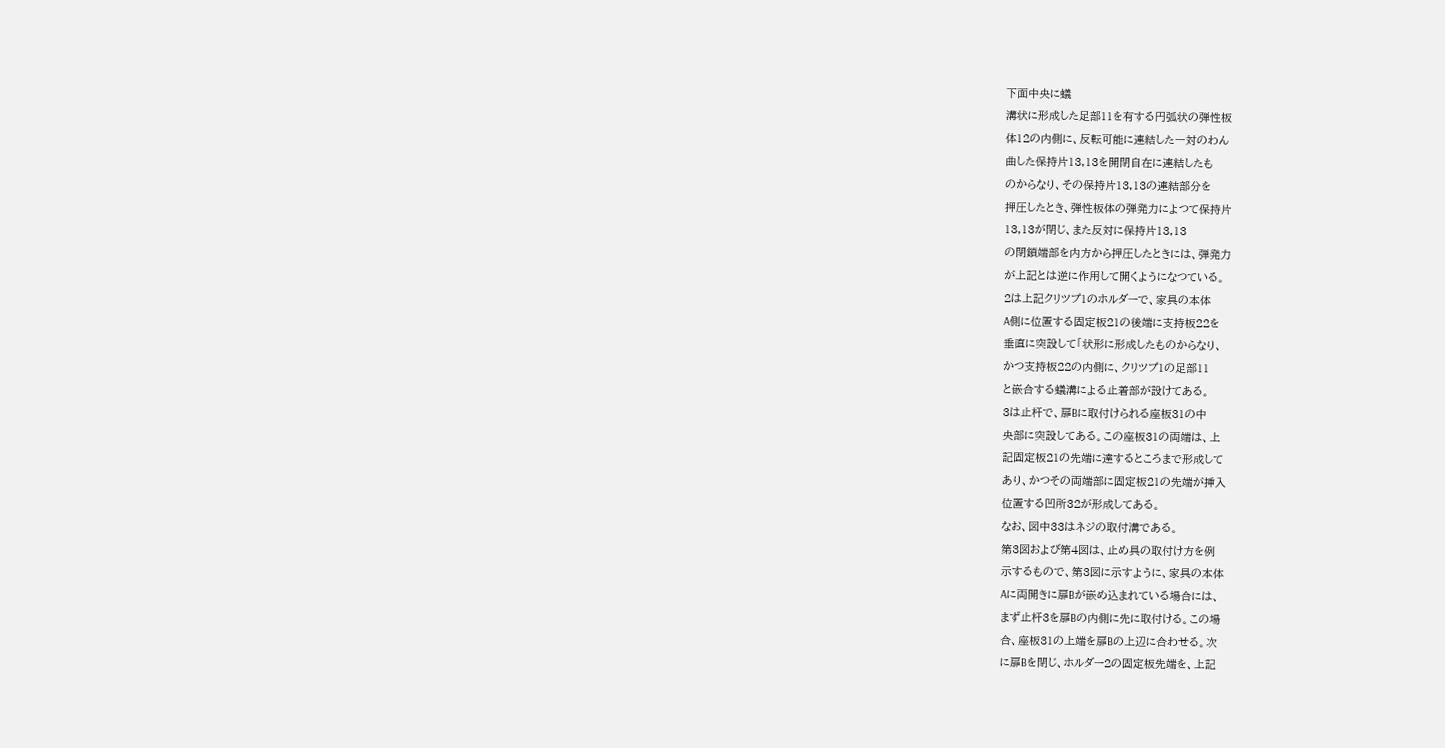下面中央に蟻
溝状に形成した足部11を有する円弧状の弾性板
体12の内側に、反転可能に連結した一対のわん
曲した保持片13,13を開閉自在に連結したも
のからなり、その保持片13,13の連結部分を
押圧したとき、弾性板体の弾発力によつて保持片
13,13が閉じ、また反対に保持片13,13
の閉鎖端部を内方から押圧したときには、弾発力
が上記とは逆に作用して開くようになつている。
2は上記クリツプ1のホルダーで、家具の本体
A側に位置する固定板21の後端に支持板22を
垂直に突設して「状形に形成したものからなり、
かつ支持板22の内側に、クリツプ1の足部11
と嵌合する蟻溝による止着部が設けてある。
3は止杆で、扉Bに取付けられる座板31の中
央部に突設してある。この座板31の両端は、上
記固定板21の先端に達するところまで形成して
あり、かつその両端部に固定板21の先端が挿入
位置する凹所32が形成してある。
なお、図中33はネジの取付溝である。
第3図および第4図は、止め具の取付け方を例
示するもので、第3図に示すように、家具の本体
Aに両開きに扉Bが嵌め込まれている場合には、
まず止杆3を扉Bの内側に先に取付ける。この場
合、座板31の上端を扉Bの上辺に合わせる。次
に扉Bを閉じ、ホルダー2の固定板先端を、上記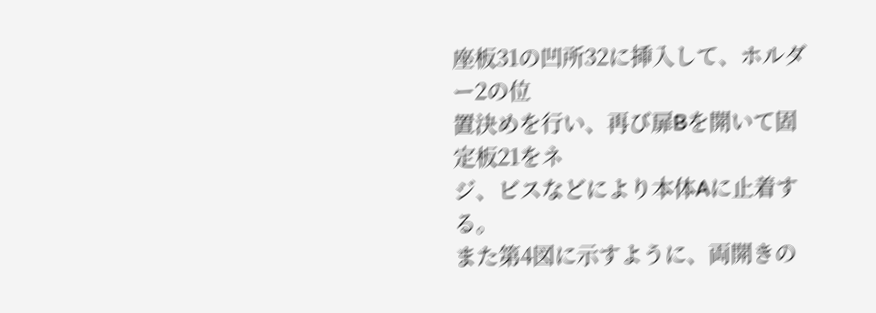座板31の凹所32に挿入して、ホルダー2の位
置決めを行い、再び扉Bを開いて固定板21をネ
ジ、ビスなどにより本体Aに止着する。
また第4図に示すように、両開きの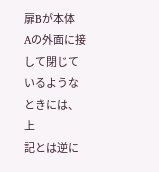扉Bが本体
Aの外面に接して閉じているようなときには、上
記とは逆に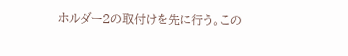ホルダー2の取付けを先に行う。この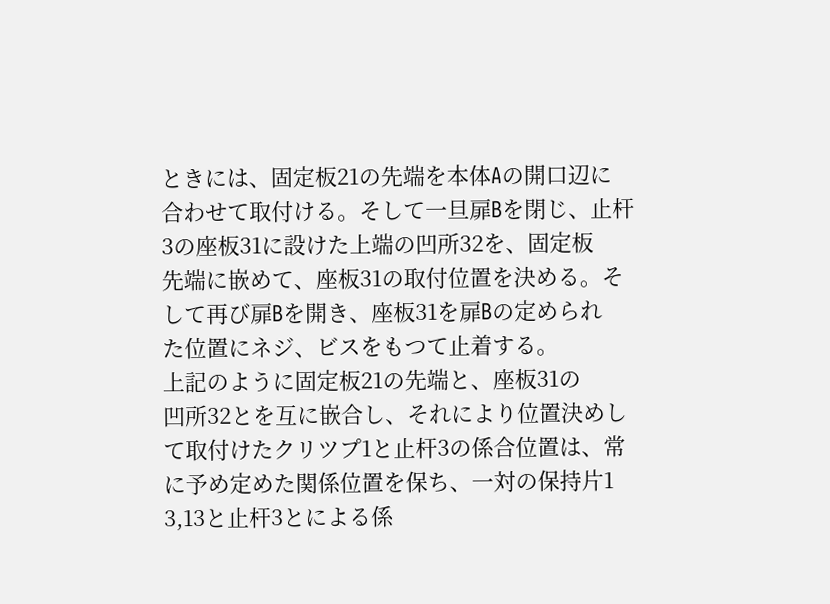ときには、固定板21の先端を本体Aの開口辺に
合わせて取付ける。そして一旦扉Bを閉じ、止杆
3の座板31に設けた上端の凹所32を、固定板
先端に嵌めて、座板31の取付位置を決める。そ
して再び扉Bを開き、座板31を扉Bの定められ
た位置にネジ、ビスをもつて止着する。
上記のように固定板21の先端と、座板31の
凹所32とを互に嵌合し、それにより位置決めし
て取付けたクリツプ1と止杆3の係合位置は、常
に予め定めた関係位置を保ち、一対の保持片1
3,13と止杆3とによる係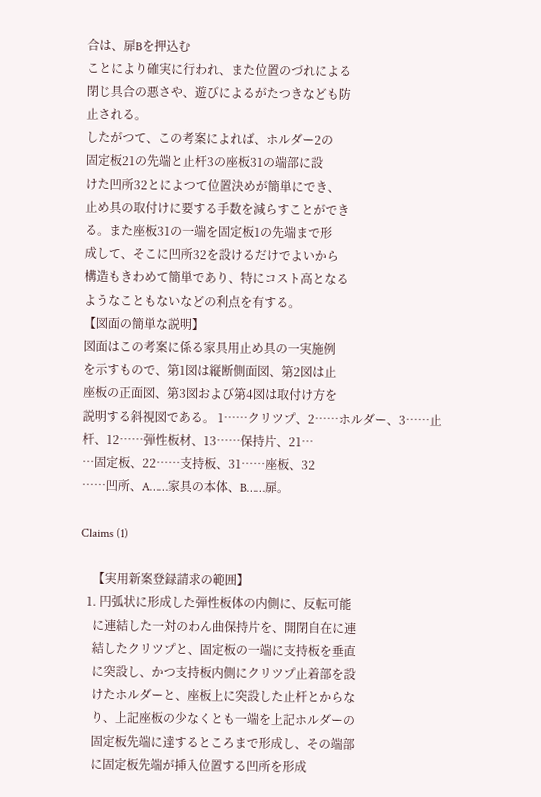合は、扉Bを押込む
ことにより確実に行われ、また位置のづれによる
閉じ具合の悪さや、遊びによるがたつきなども防
止される。
したがつて、この考案によれば、ホルダー2の
固定板21の先端と止杆3の座板31の端部に設
けた凹所32とによつて位置決めが簡単にでき、
止め具の取付けに要する手数を減らすことができ
る。また座板31の一端を固定板1の先端まで形
成して、そこに凹所32を設けるだけでよいから
構造もきわめて簡単であり、特にコスト高となる
ようなこともないなどの利点を有する。
【図面の簡単な説明】
図面はこの考案に係る家具用止め具の一実施例
を示すもので、第1図は縦断側面図、第2図は止
座板の正面図、第3図および第4図は取付け方を
説明する斜視図である。 1……クリツプ、2……ホルダー、3……止
杆、12……弾性板材、13……保持片、21…
…固定板、22……支持板、31……座板、32
……凹所、A……家具の本体、B……扉。

Claims (1)

    【実用新案登録請求の範囲】
  1. 円弧状に形成した弾性板体の内側に、反転可能
    に連結した一対のわん曲保持片を、開閉自在に連
    結したクリツプと、固定板の一端に支持板を垂直
    に突設し、かつ支持板内側にクリツプ止着部を設
    けたホルダーと、座板上に突設した止杆とからな
    り、上記座板の少なくとも一端を上記ホルダーの
    固定板先端に達するところまで形成し、その端部
    に固定板先端が挿入位置する凹所を形成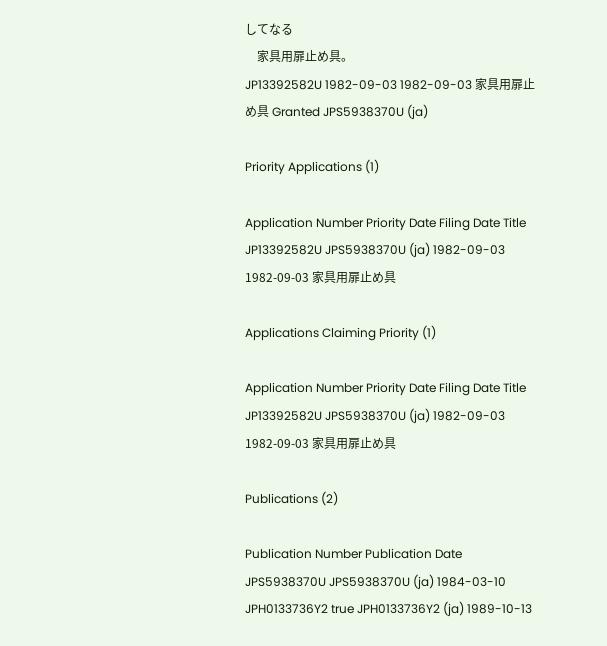してなる
    家具用扉止め具。
JP13392582U 1982-09-03 1982-09-03 家具用扉止め具 Granted JPS5938370U (ja)

Priority Applications (1)

Application Number Priority Date Filing Date Title
JP13392582U JPS5938370U (ja) 1982-09-03 1982-09-03 家具用扉止め具

Applications Claiming Priority (1)

Application Number Priority Date Filing Date Title
JP13392582U JPS5938370U (ja) 1982-09-03 1982-09-03 家具用扉止め具

Publications (2)

Publication Number Publication Date
JPS5938370U JPS5938370U (ja) 1984-03-10
JPH0133736Y2 true JPH0133736Y2 (ja) 1989-10-13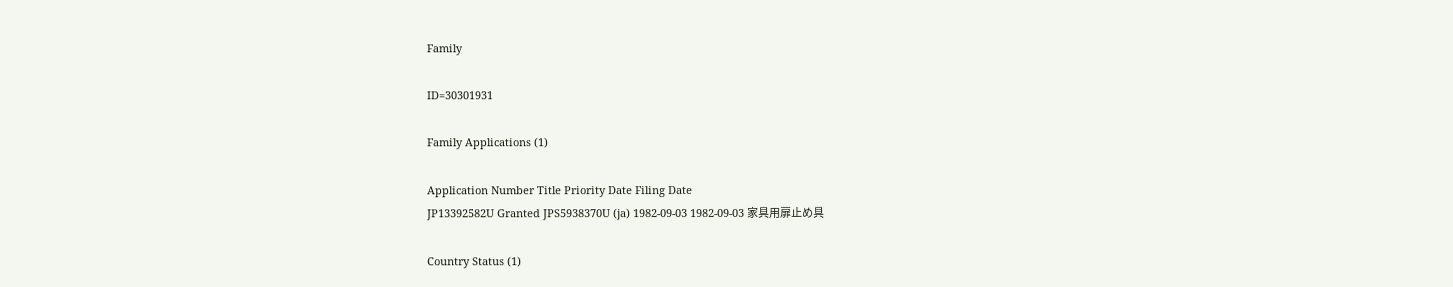Family

ID=30301931

Family Applications (1)

Application Number Title Priority Date Filing Date
JP13392582U Granted JPS5938370U (ja) 1982-09-03 1982-09-03 家具用扉止め具

Country Status (1)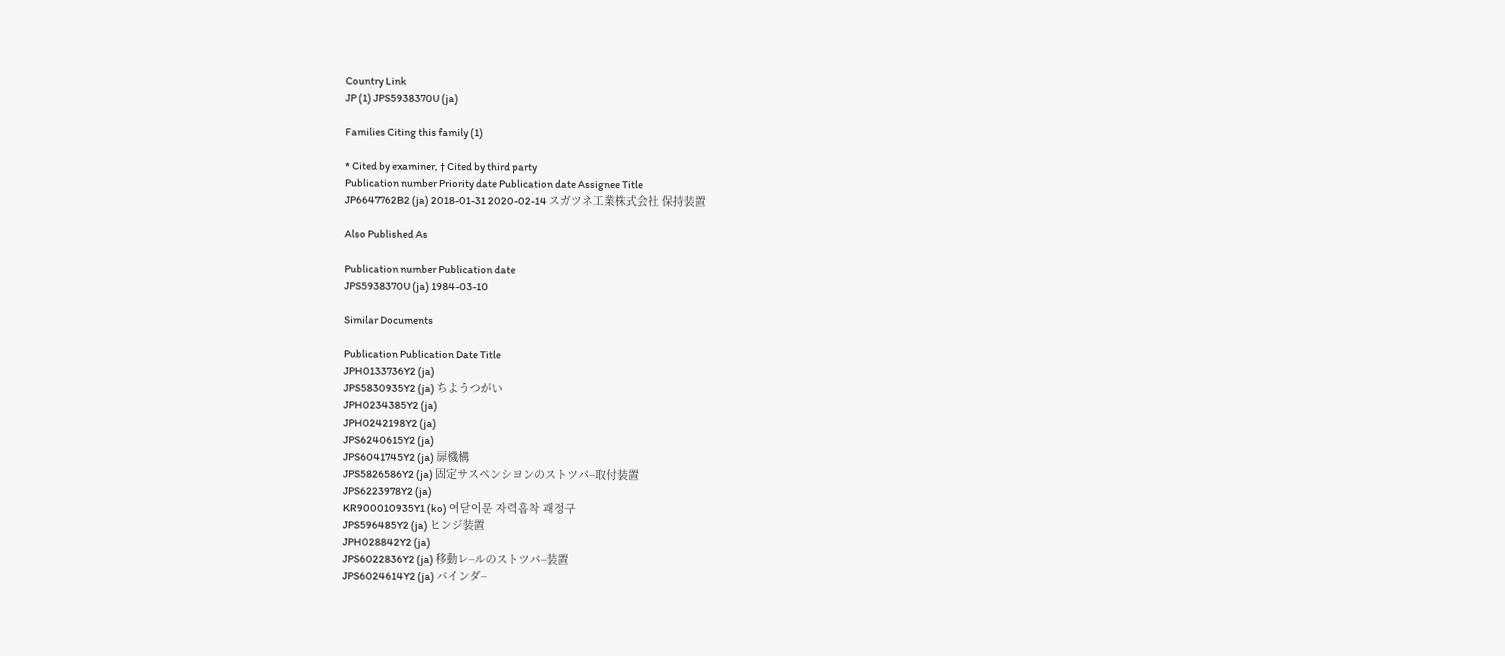Country Link
JP (1) JPS5938370U (ja)

Families Citing this family (1)

* Cited by examiner, † Cited by third party
Publication number Priority date Publication date Assignee Title
JP6647762B2 (ja) 2018-01-31 2020-02-14 スガツネ工業株式会社 保持装置

Also Published As

Publication number Publication date
JPS5938370U (ja) 1984-03-10

Similar Documents

Publication Publication Date Title
JPH0133736Y2 (ja)
JPS5830935Y2 (ja) ちようつがい
JPH0234385Y2 (ja)
JPH0242198Y2 (ja)
JPS6240615Y2 (ja)
JPS6041745Y2 (ja) 扉機構
JPS5826586Y2 (ja) 固定サスペンシヨンのストツパ−取付装置
JPS6223978Y2 (ja)
KR900010935Y1 (ko) 여닫이문 자력흡착 괘정구
JPS596485Y2 (ja) ヒンジ装置
JPH028842Y2 (ja)
JPS6022836Y2 (ja) 移動レ−ルのストツパ−装置
JPS6024614Y2 (ja) バインダ−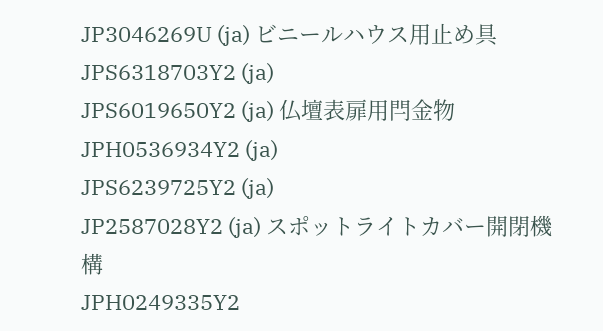JP3046269U (ja) ビニールハウス用止め具
JPS6318703Y2 (ja)
JPS6019650Y2 (ja) 仏壇表扉用閂金物
JPH0536934Y2 (ja)
JPS6239725Y2 (ja)
JP2587028Y2 (ja) スポットライトカバー開閉機構
JPH0249335Y2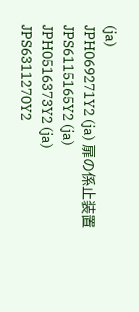(ja)
JPH069271Y2 (ja) 扉の係止装置
JPS6115165Y2 (ja)
JPH0516373Y2 (ja)
JPS6311270Y2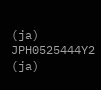(ja)
JPH0525444Y2 (ja)